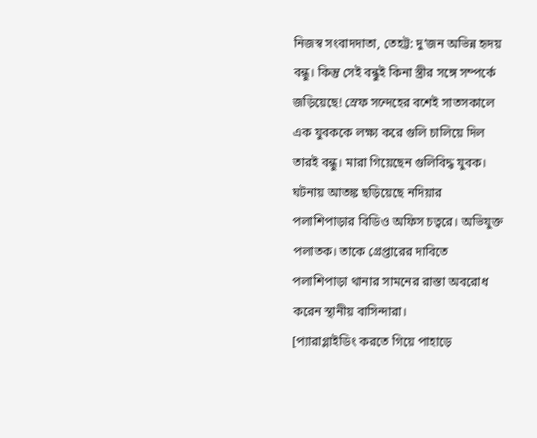নিজস্ব সংবাদদাতা, তেহট্ট: দু’জন অভিন্ন হৃদয় বন্ধু। কিন্তু সেই বন্ধুই কিনা স্ত্রীর সঙ্গে সম্পর্কে জড়িয়েছে! স্রেফ সন্দেহের বশেই সাতসকালে এক যুবককে লক্ষ্য করে গুলি চালিয়ে দিল তারই বন্ধু। মারা গিয়েছেন গুলিবিদ্ধ যুবক। ঘটনায় আতঙ্ক ছড়িয়েছে নদিয়ার পলাশিপাড়ার বিডিও অফিস চত্বরে। অভিযুক্ত পলাতক। তাকে গ্রেপ্তারের দাবিতে পলাশিপাড়া থানার সামনের রাস্তা অবরোধ করেন স্থানীয় বাসিন্দারা।
[প্যারাগ্লাইডিং করতে গিয়ে পাহাড়ে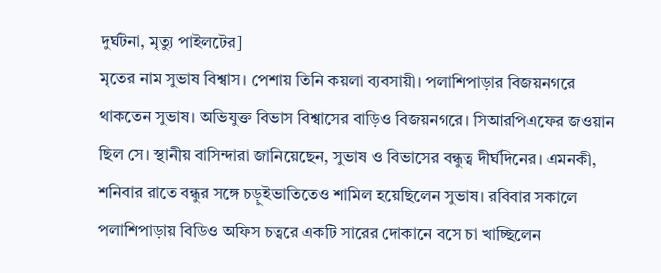দুর্ঘটনা, মৃত্যু পাইলটের]
মৃতের নাম সুভাষ বিশ্বাস। পেশায় তিনি কয়লা ব্যবসায়ী। পলাশিপাড়ার বিজয়নগরে থাকতেন সুভাষ। অভিযুক্ত বিভাস বিশ্বাসের বাড়িও বিজয়নগরে। সিআরপিএফের জওয়ান ছিল সে। স্থানীয় বাসিন্দারা জানিয়েছেন, সুভাষ ও বিভাসের বন্ধুত্ব দীর্ঘদিনের। এমনকী, শনিবার রাতে বন্ধুর সঙ্গে চড়ুইভাতিতেও শামিল হয়েছিলেন সুভাষ। রবিবার সকালে পলাশিপাড়ায় বিডিও অফিস চত্বরে একটি সারের দোকানে বসে চা খাচ্ছিলেন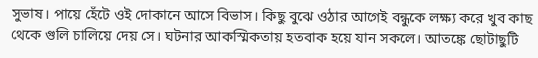সুভাষ। পায়ে হেঁটে ওই দোকানে আসে বিভাস। কিছু বুঝে ওঠার আগেই বন্ধুকে লক্ষ্য করে খুব কাছ থেকে গুলি চালিয়ে দেয় সে। ঘটনার আকস্মিকতায় হতবাক হয়ে যান সকলে। আতঙ্কে ছোটাছুটি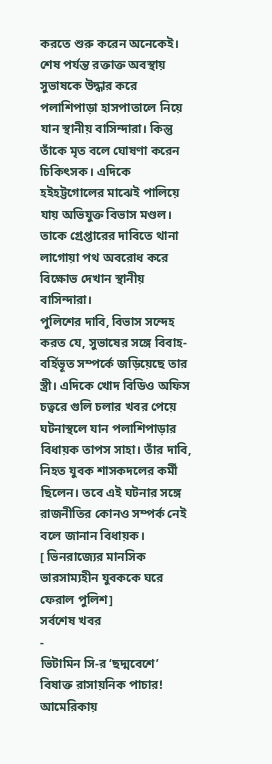করতে শুরু করেন অনেকেই। শেষ পর্যন্ত রক্তাক্ত অবস্থায় সুভাষকে উদ্ধার করে পলাশিপাড়া হাসপাতালে নিয়ে যান স্থানীয় বাসিন্দারা। কিন্তু তাঁকে মৃত বলে ঘোষণা করেন চিকিৎসক। এদিকে হইহট্টগোলের মাঝেই পালিয়ে যায় অভিযুক্ত বিভাস মণ্ডল। তাকে গ্রেপ্তারের দাবিতে থানা লাগোয়া পথ অবরোধ করে বিক্ষোভ দেখান স্থানীয় বাসিন্দারা।
পুলিশের দাবি, বিভাস সন্দেহ করত যে, সুভাষের সঙ্গে বিবাহ-বর্হিভূত সম্পর্কে জড়িয়েছে তার স্ত্রী। এদিকে খোদ বিডিও অফিস চত্বরে গুলি চলার খবর পেয়ে ঘটনাস্থলে যান পলাশিপাড়ার বিধায়ক তাপস সাহা। তাঁর দাবি, নিহত যুবক শাসকদলের কর্মী ছিলেন। তবে এই ঘটনার সঙ্গে রাজনীতির কোনও সম্পর্ক নেই বলে জানান বিধায়ক।
[ ভিনরাজ্যের মানসিক ভারসাম্যহীন যুবককে ঘরে ফেরাল পুলিশ]
সর্বশেষ খবর
-
ভিটামিন সি-র ‘ছদ্মবেশে’ বিষাক্ত রাসায়নিক পাচার! আমেরিকায়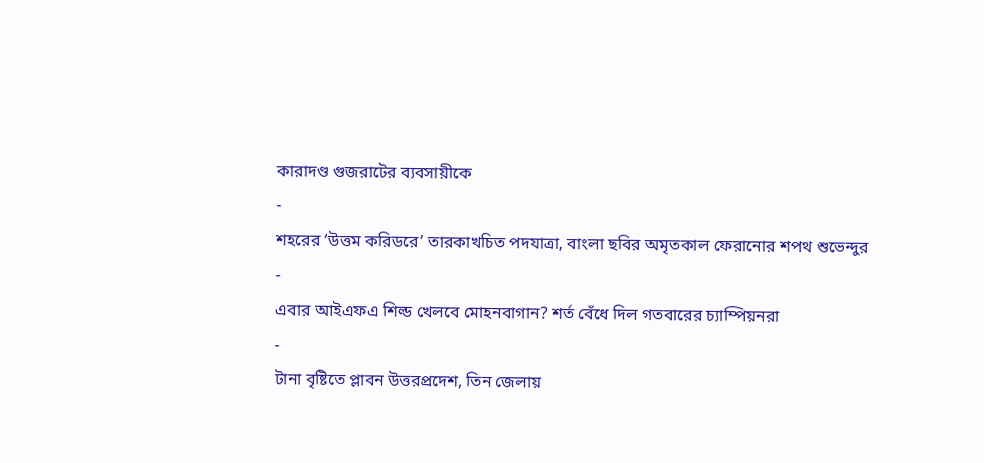কারাদণ্ড গুজরাটের ব্যবসায়ীকে
-
শহরের ‘উত্তম করিডরে’ তারকাখচিত পদযাত্রা, বাংলা ছবির অমৃতকাল ফেরানোর শপথ শুভেন্দুর
-
এবার আইএফএ শিল্ড খেলবে মোহনবাগান? শর্ত বেঁধে দিল গতবারের চ্যাম্পিয়নরা
-
টানা বৃষ্টিতে প্লাবন উত্তরপ্রদেশ, তিন জেলায়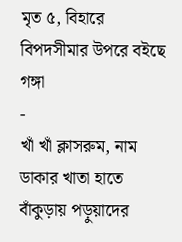মৃত ৫, বিহারে বিপদসীমার উপরে বইছে গঙ্গা
-
খাঁ খাঁ ক্লাসরুম, নাম ডাকার খাতা হাতে বাঁকুড়ায় পড়ুয়াদের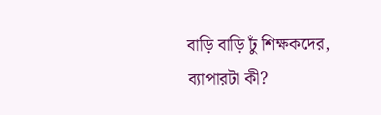বাড়ি বাড়ি ঢুঁ শিক্ষকদের, ব্যাপারটা কী?